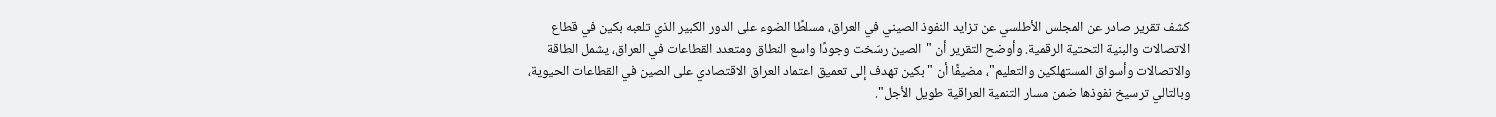كشف تقرير صادر عن المجلس الأطلسي عن تزايد النفوذ الصيني في العراق، مسلطًا الضوء على الدور الكبير الذي تلعبه بكين في قطاع الاتصالات والبنية التحتية الرقمية. وأوضح التقرير أن "الصين رسّخت وجودًا واسع النطاق ومتعدد القطاعات في العراق، يشمل الطاقة والاتصالات وأسواق المستهلكين والتعليم"، مضيفًا أن "بكين تهدف إلى تعميق اعتماد العراق الاقتصادي على الصين في القطاعات الحيوية، وبالتالي ترسيخ نفوذها ضمن مسار التنمية العراقية طويل الأجل".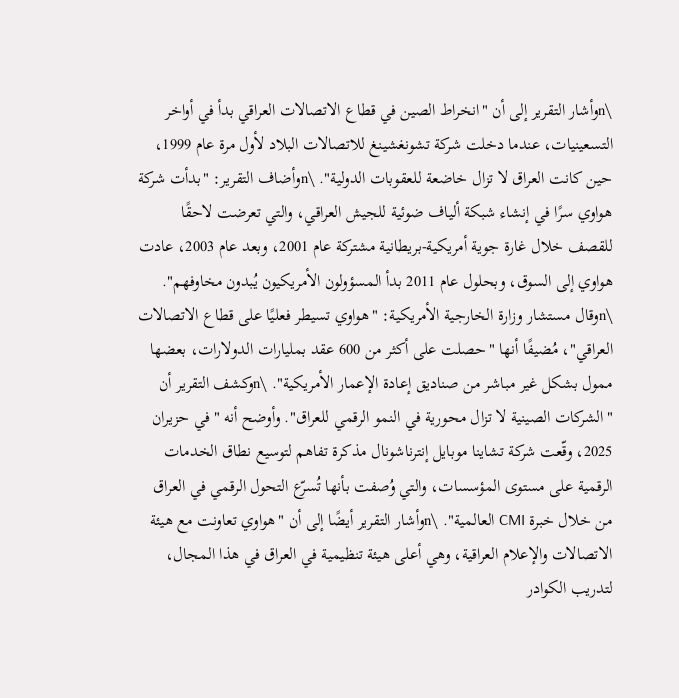\nوأشار التقرير إلى أن "انخراط الصين في قطاع الاتصالات العراقي بدأ في أواخر التسعينيات، عندما دخلت شركة تشونغشينغ للاتصالات البلاد لأول مرة عام 1999، حين كانت العراق لا تزال خاضعة للعقوبات الدولية". \nوأضاف التقرير: "بدأت شركة هواوي سرًا في إنشاء شبكة ألياف ضوئية للجيش العراقي، والتي تعرضت لاحقًا للقصف خلال غارة جوية أمريكية-بريطانية مشتركة عام 2001، وبعد عام 2003، عادت هواوي إلى السوق، وبحلول عام 2011 بدأ المسؤولون الأمريكيون يُبدون مخاوفهم". \nوقال مستشار وزارة الخارجية الأمريكية: "هواوي تسيطر فعليًا على قطاع الاتصالات العراقي"، مُضيفًا أنها "حصلت على أكثر من 600 عقد بمليارات الدولارات، بعضها ممول بشكل غير مباشر من صناديق إعادة الإعمار الأمريكية". \nوكشف التقرير أن "الشركات الصينية لا تزال محورية في النمو الرقمي للعراق". وأوضح أنه "في حزيران 2025، وقّعت شركة تشاينا موبايل إنترناشونال مذكرة تفاهم لتوسيع نطاق الخدمات الرقمية على مستوى المؤسسات، والتي وُصفت بأنها تُسرّع التحول الرقمي في العراق من خلال خبرة CMI العالمية". \nوأشار التقرير أيضًا إلى أن "هواوي تعاونت مع هيئة الاتصالات والإعلام العراقية، وهي أعلى هيئة تنظيمية في العراق في هذا المجال، لتدريب الكوادر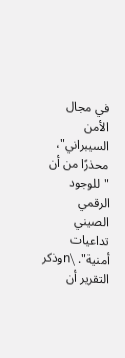في مجال الأمن السيبراني"، محذرًا من أن "للوجود الرقمي الصيني تداعيات أمنية". \nوذكر التقرير أن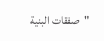"صفقات البنية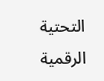التحتية الرقمية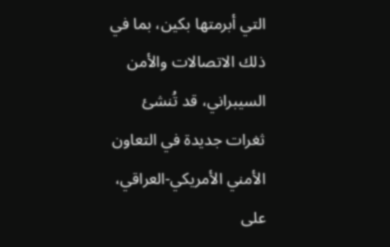التي أبرمتها بكين، بما في ذلك الاتصالات والأمن السيبراني، قد تُنشئ ثغرات جديدة في التعاون الأمني الأمريكي-العراقي، على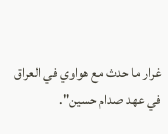غرار ما حدث مع هواوي في العراق في عهد صدام حسين".